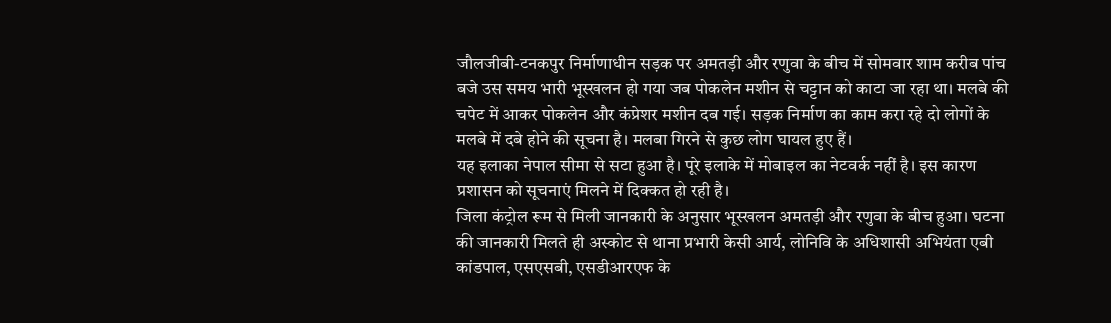जौलजीबी-टनकपुर निर्माणाधीन सड़क पर अमतड़ी और रणुवा के बीच में सोमवार शाम करीब पांच बजे उस समय भारी भूस्खलन हो गया जब पोकलेन मशीन से चट्टान को काटा जा रहा था। मलबे की चपेट में आकर पोकलेन और कंप्रेशर मशीन दब गई। सड़क निर्माण का काम करा रहे दो लोगों के मलबे में दबे होने की सूचना है। मलबा गिरने से कुछ लोग घायल हुए हैं।
यह इलाका नेपाल सीमा से सटा हुआ है। पूरे इलाके में मोबाइल का नेटवर्क नहीं है। इस कारण प्रशासन को सूचनाएं मिलने में दिक्कत हो रही है।
जिला कंट्रोल रूम से मिली जानकारी के अनुसार भूस्खलन अमतड़ी और रणुवा के बीच हुआ। घटना की जानकारी मिलते ही अस्कोट से थाना प्रभारी केसी आर्य, लोनिवि के अधिशासी अभियंता एबी कांडपाल, एसएसबी, एसडीआरएफ के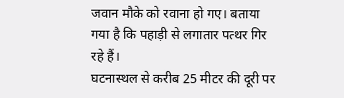जवान मौके को रवाना हो गए। बताया गया है कि पहाड़ी से लगातार पत्थर गिर रहे हैं।
घटनास्थल से करीब 25 मीटर की दूरी पर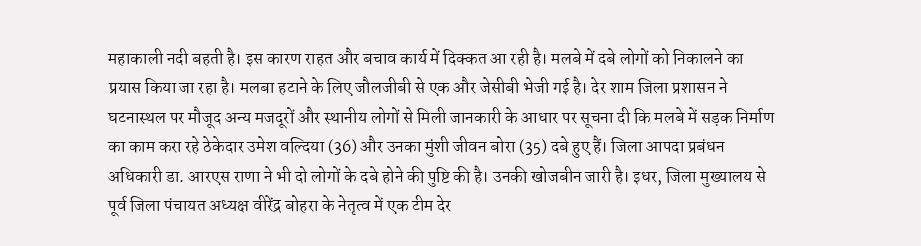महाकाली नदी बहती है। इस कारण राहत और बचाव कार्य में दिक्कत आ रही है। मलबे में दबे लोगों को निकालने का प्रयास किया जा रहा है। मलबा हटाने के लिए जौलजीबी से एक और जेसीबी भेजी गई है। देर शाम जिला प्रशासन ने घटनास्थल पर मौजूद अन्य मजदूरों और स्थानीय लोगों से मिली जानकारी के आधार पर सूचना दी कि मलबे में सड़क निर्माण का काम करा रहे ठेकेदार उमेश वल्दिया (36) और उनका मुंशी जीवन बोरा (35) दबे हुए हैं। जिला आपदा प्रबंधन अधिकारी डा. आरएस राणा ने भी दो लोगों के दबे होने की पुष्टि की है। उनकी खोजबीन जारी है। इधर, जिला मुख्यालय से पूर्व जिला पंचायत अध्यक्ष वीरेंद्र बोहरा के नेतृत्व में एक टीम देर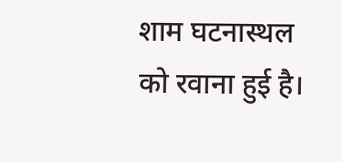शाम घटनास्थल को रवाना हुई है।